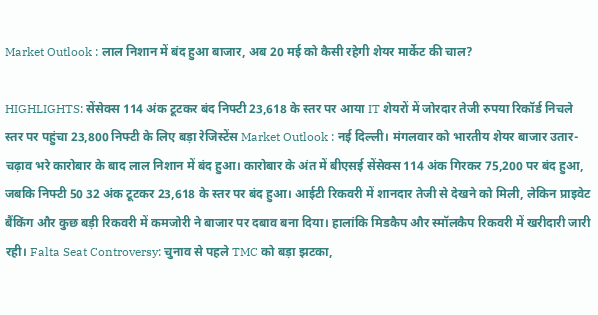Market Outlook : लाल निशान में बंद हुआ बाजार, अब 20 मई को कैसी रहेगी शेयर मार्केट की चाल?

HIGHLIGHTS: सेंसेक्स 114 अंक टूटकर बंद निफ्टी 23,618 के स्तर पर आया IT शेयरों में जोरदार तेजी रुपया रिकॉर्ड निचले स्तर पर पहुंचा 23,800 निफ्टी के लिए बड़ा रेजिस्टेंस Market Outlook : नई दिल्ली। मंगलवार को भारतीय शेयर बाजार उतार-चढ़ाव भरे कारोबार के बाद लाल निशान में बंद हुआ। कारोबार के अंत में बीएसई सेंसेक्स 114 अंक गिरकर 75,200 पर बंद हुआ, जबकि निफ्टी 50 32 अंक टूटकर 23,618 के स्तर पर बंद हुआ। आईटी रिकवरी में शानदार तेजी से देखने को मिली, लेकिन प्राइवेट बैंकिंग और कुछ बड़ी रिकवरी में कमजोरी ने बाजार पर दबाव बना दिया। हालांकि मिडकैप और स्मॉलकैप रिकवरी में खरीदारी जारी रही। Falta Seat Controversy: चुनाव से पहले TMC को बड़ा झटका,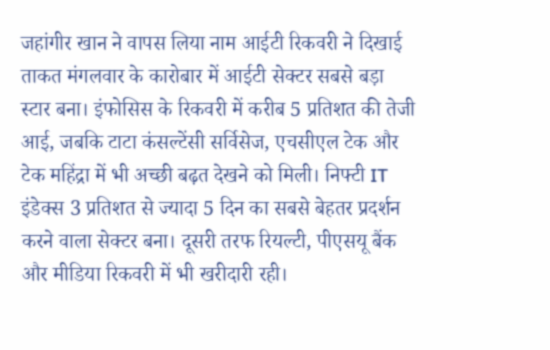जहांगीर खान ने वापस लिया नाम आईटी रिकवरी ने दिखाई ताकत मंगलवार के कारोबार में आईटी सेक्टर सबसे बड़ा स्टार बना। इंफोसिस के रिकवरी में करीब 5 प्रतिशत की तेजी आई, जबकि टाटा कंसल्टेंसी सर्विसेज, एचसीएल टेक और टेक महिंद्रा में भी अच्छी बढ़त देखने को मिली। निफ्टी IT इंडेक्स 3 प्रतिशत से ज्यादा 5 दिन का सबसे बेहतर प्रदर्शन करने वाला सेक्टर बना। दूसरी तरफ रियल्टी, पीएसयू बैंक और मीडिया रिकवरी में भी खरीदारी रही।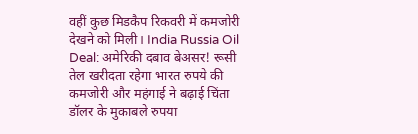वहीं कुछ मिडकैप रिकवरी में कमजोरी देखने को मिली। India Russia Oil Deal: अमेरिकी दबाव बेअसर! रूसी तेल खरीदता रहेगा भारत रुपये की कमजोरी और महंगाई ने बढ़ाई चिंता डॉलर के मुकाबले रुपया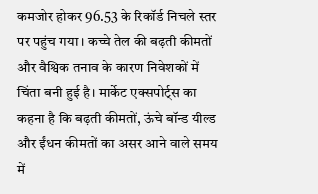कमजोर होकर 96.53 के रिकॉर्ड निचले स्तर पर पहुंच गया। कच्चे तेल की बढ़ती कीमतों और वैश्विक तनाव के कारण निवेशकों में चिंता बनी हुई है। मार्केट एक्सपोर्ट्स का कहना है कि बढ़ती कीमतों, ऊंचे बॉन्ड यील्ड और ईंधन कीमतों का असर आने वाले समय में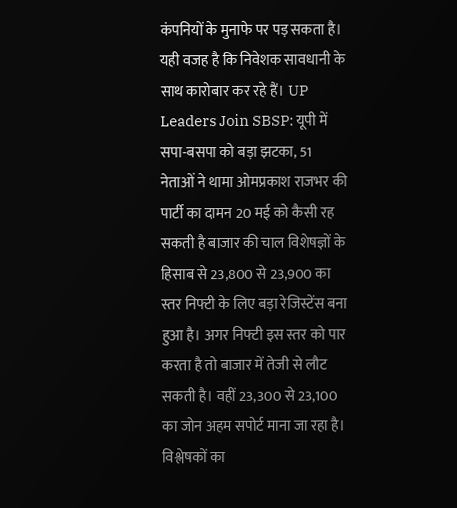कंपनियों के मुनाफे पर पड़ सकता है। यही वजह है कि निवेशक सावधानी के साथ कारोबार कर रहे हैं। UP Leaders Join SBSP: यूपी में सपा-बसपा को बड़ा झटका, 51 नेताओं ने थामा ओमप्रकाश राजभर की पार्टी का दामन 20 मई को कैसी रह सकती है बाजार की चाल विशेषज्ञों के हिसाब से 23,800 से 23,900 का स्तर निफ्टी के लिए बड़ा रेजिस्टेंस बना हुआ है। अगर निफ्टी इस स्तर को पार करता है तो बाजार में तेजी से लौट सकती है। वहीं 23,300 से 23,100 का जोन अहम सपोर्ट माना जा रहा है। विश्लेषकों का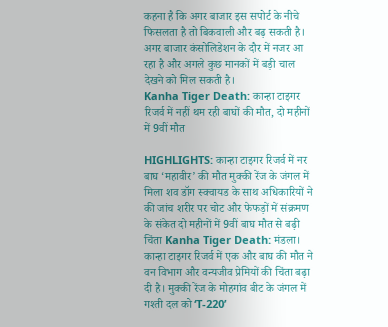कहना है कि अगर बाजार इस सपोर्ट के नीचे फिसलता है तो बिकवाली और बढ़ सकती है। अगर बाजार कंसोलिडेशन के दौर में नजर आ रहा है और अगले कुछ मानकों में बड़ी चाल देखने को मिल सकती है।
Kanha Tiger Death: कान्हा टाइगर रिजर्व में नहीं थम रही बाघों की मौत, दो महीनों में 9वीं मौत

HIGHLIGHTS: कान्हा टाइगर रिजर्व में नर बाघ ‘महावीर’ की मौत मुक्की रेंज के जंगल में मिला शव डॉग स्क्वायड के साथ अधिकारियों ने की जांच शरीर पर चोट और फेफड़ों में संक्रमण के संकेत दो महीनों में 9वीं बाघ मौत से बढ़ी चिंता Kanha Tiger Death: मंडला। कान्हा टाइगर रिजर्व में एक और बाघ की मौत ने वन विभाग और वन्यजीव प्रेमियों की चिंता बढ़ा दी है। मुक्की रेंज के मोहगांव बीट के जंगल में गश्ती दल को ‘T-220’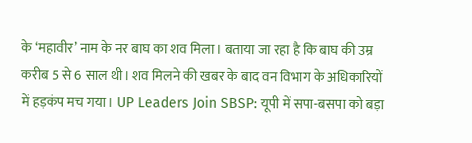के ‘महावीर’ नाम के नर बाघ का शव मिला। बताया जा रहा है कि बाघ की उम्र करीब 5 से 6 साल थी। शव मिलने की खबर के बाद वन विभाग के अधिकारियों में हड़कंप मच गया। UP Leaders Join SBSP: यूपी में सपा-बसपा को बड़ा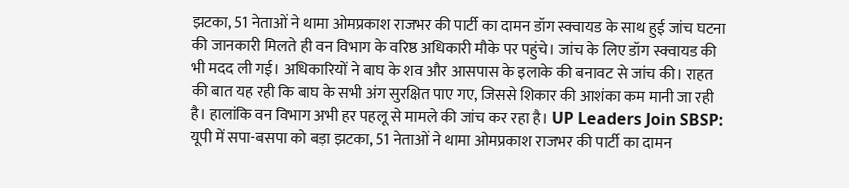झटका, 51 नेताओं ने थामा ओमप्रकाश राजभर की पार्टी का दामन डॉग स्क्वायड के साथ हुई जांच घटना की जानकारी मिलते ही वन विभाग के वरिष्ठ अधिकारी मौके पर पहुंचे। जांच के लिए डॉग स्क्वायड की भी मदद ली गई। अधिकारियों ने बाघ के शव और आसपास के इलाके की बनावट से जांच की। राहत की बात यह रही कि बाघ के सभी अंग सुरक्षित पाए गए, जिससे शिकार की आशंका कम मानी जा रही है। हालांकि वन विभाग अभी हर पहलू से मामले की जांच कर रहा है। UP Leaders Join SBSP: यूपी में सपा-बसपा को बड़ा झटका, 51 नेताओं ने थामा ओमप्रकाश राजभर की पार्टी का दामन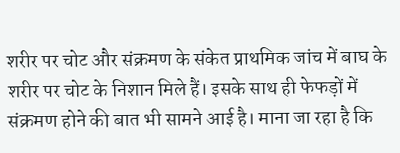शरीर पर चोट और संक्रमण के संकेत प्राथमिक जांच में बाघ के शरीर पर चोट के निशान मिले हैं। इसके साथ ही फेफड़ों में संक्रमण होने की बात भी सामने आई है। माना जा रहा है कि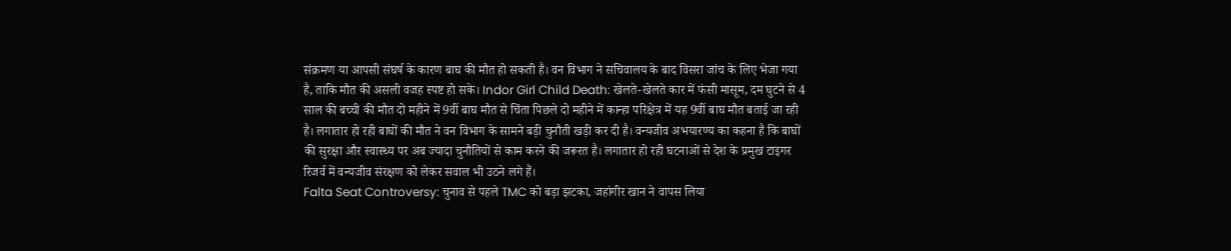संक्रमण या आपसी संघर्ष के कारण बाघ की मौत हो सकती है। वन विभाग ने सचिवालय के बाद विसरा जांच के लिए भेजा गया है, ताकि मौत की असली वजह स्पष्ट हो सके। Indor Girl Child Death: खेलते-खेलते कार में फंसी मासूम, दम घुटने से 4 साल की बच्ची की मौत दो महीने में 9वीं बाघ मौत से चिंता पिछले दो महीने में कान्हा परिक्षेत्र में यह 9वीं बाघ मौत बताई जा रही है। लगातार हो रही बाघों की मौत ने वन विभाग के सामने बड़ी चुनौती खड़ी कर दी है। वन्यजीव अभयारण्य का कहना है कि बाघों की सुरक्षा और स्वास्थ्य पर अब ज्यादा चुनौतियों से काम करने की जरूरत है। लगातार हो रही घटनाओं से देश के प्रमुख टाइगर रिजर्व में वन्यजीव संरक्षण को लेकर सवाल भी उठने लगे हैं।
Falta Seat Controversy: चुनाव से पहले TMC को बड़ा झटका, जहांगीर खान ने वापस लिया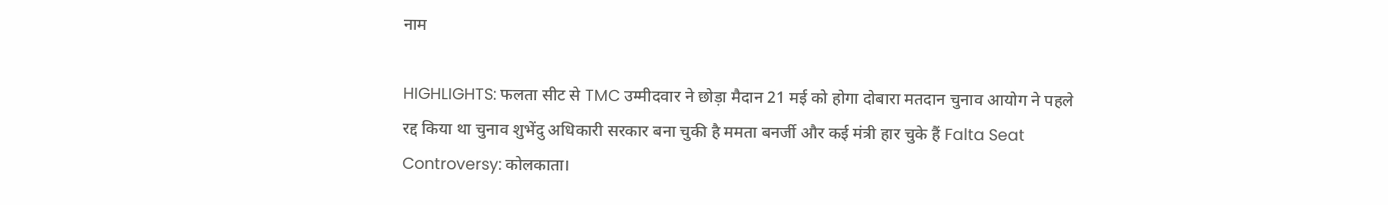नाम

HIGHLIGHTS: फलता सीट से TMC उम्मीदवार ने छोड़ा मैदान 21 मई को होगा दोबारा मतदान चुनाव आयोग ने पहले रद्द किया था चुनाव शुभेंदु अधिकारी सरकार बना चुकी है ममता बनर्जी और कई मंत्री हार चुके हैं Falta Seat Controversy: कोलकाता।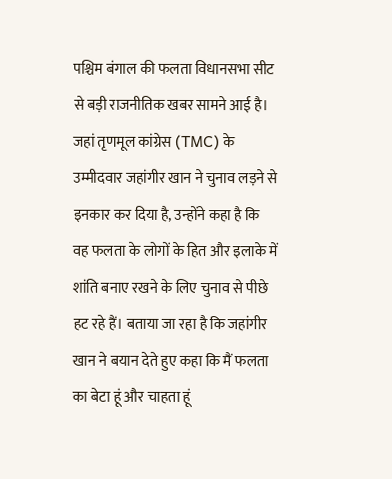पश्चिम बंगाल की फलता विधानसभा सीट से बड़ी राजनीतिक खबर सामने आई है। जहां तृणमूल कांग्रेस (TMC) के उम्मीदवार जहांगीर खान ने चुनाव लड़ने से इनकार कर दिया है, उन्होंने कहा है कि वह फलता के लोगों के हित और इलाके में शांति बनाए रखने के लिए चुनाव से पीछे हट रहे हैं। बताया जा रहा है कि जहांगीर खान ने बयान देते हुए कहा कि मैं फलता का बेटा हूं और चाहता हूं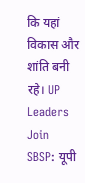कि यहां विकास और शांति बनी रहे। UP Leaders Join SBSP: यूपी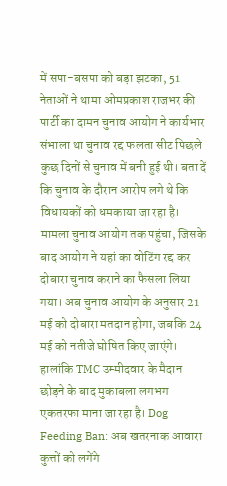में सपा-बसपा को बड़ा झटका, 51 नेताओं ने थामा ओमप्रकाश राजभर की पार्टी का दामन चुनाव आयोग ने कार्यभार संभाला था चुनाव रद्द फलता सीट पिछले कुछ दिनों से चुनाव में बनी हुई थी। बता दें कि चुनाव के दौरान आरोप लगे थे कि विधायकों को धमकाया जा रहा है। मामला चुनाव आयोग तक पहुंचा, जिसके बाद आयोग ने यहां का वोटिंग रद्द कर दोबारा चुनाव कराने का फैसला लिया गया। अब चुनाव आयोग के अनुसार 21 मई को दोबारा मतदान होगा, जबकि 24 मई को नतीजे घोषित किए जाएंगे। हालांकि TMC उम्मीदवार के मैदान छोड़ने के बाद मुकाबला लगभग एकतरफा माना जा रहा है। Dog Feeding Ban: अब खतरनाक आवारा कुत्तों को लगेंगे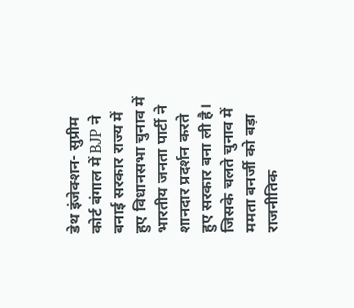डेथ इंजेक्शन- सुप्रीम कोर्ट बंगाल में BJP ने बनाई सरकार राज्य में हुए विधानसभा चुनाव में भारतीय जनता पार्टी ने शानदार प्रदर्शन करते हुए सरकार बना ली है। जिसके चलते चुनाव में ममता बनर्जी को बड़ा राजनीतिक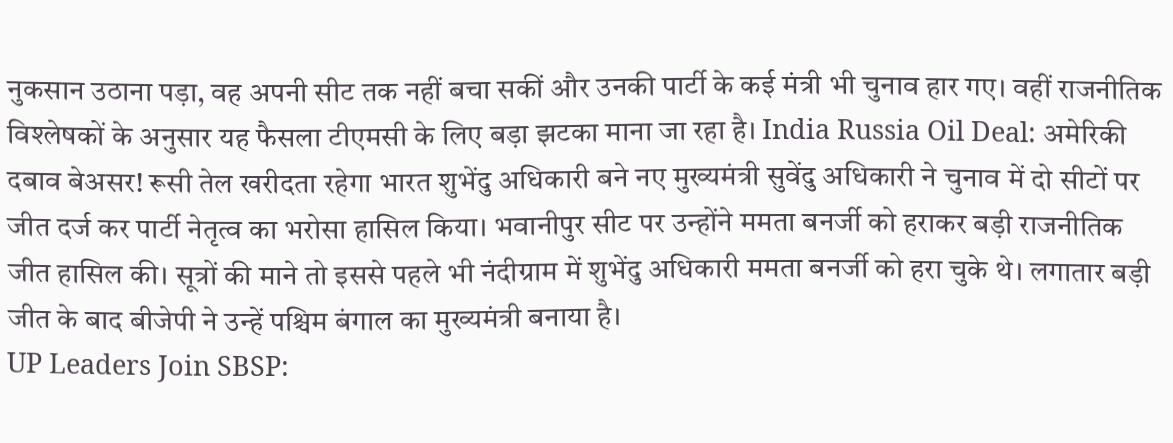नुकसान उठाना पड़ा, वह अपनी सीट तक नहीं बचा सकीं और उनकी पार्टी के कई मंत्री भी चुनाव हार गए। वहीं राजनीतिक विश्लेषकों के अनुसार यह फैसला टीएमसी के लिए बड़ा झटका माना जा रहा है। India Russia Oil Deal: अमेरिकी दबाव बेअसर! रूसी तेल खरीदता रहेगा भारत शुभेंदु अधिकारी बने नए मुख्यमंत्री सुवेंदु अधिकारी ने चुनाव में दो सीटों पर जीत दर्ज कर पार्टी नेतृत्व का भरोसा हासिल किया। भवानीपुर सीट पर उन्होंने ममता बनर्जी को हराकर बड़ी राजनीतिक जीत हासिल की। सूत्रों की माने तो इससे पहले भी नंदीग्राम में शुभेंदु अधिकारी ममता बनर्जी को हरा चुके थे। लगातार बड़ी जीत के बाद बीजेपी ने उन्हें पश्चिम बंगाल का मुख्यमंत्री बनाया है।
UP Leaders Join SBSP: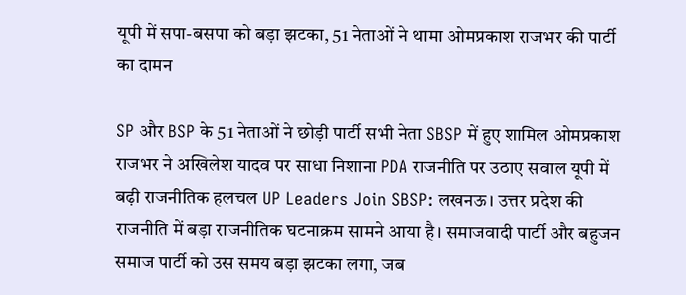यूपी में सपा-बसपा को बड़ा झटका, 51 नेताओं ने थामा ओमप्रकाश राजभर की पार्टी का दामन

SP और BSP के 51 नेताओं ने छोड़ी पार्टी सभी नेता SBSP में हुए शामिल ओमप्रकाश राजभर ने अखिलेश यादव पर साधा निशाना PDA राजनीति पर उठाए सवाल यूपी में बढ़ी राजनीतिक हलचल UP Leaders Join SBSP: लखनऊ। उत्तर प्रदेश की राजनीति में बड़ा राजनीतिक घटनाक्रम सामने आया है। समाजवादी पार्टी और बहुजन समाज पार्टी को उस समय बड़ा झटका लगा, जब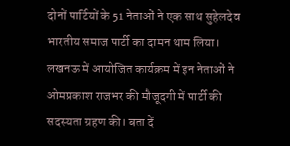दोनों पार्टियों के 51 नेताओं ने एक साथ सुहेलदेव भारतीय समाज पार्टी का दामन थाम लिया। लखनऊ में आयोजित कार्यक्रम में इन नेताओं ने ओमप्रकाश राजभर की मौजूदगी में पार्टी की सदस्यता ग्रहण की। बता दें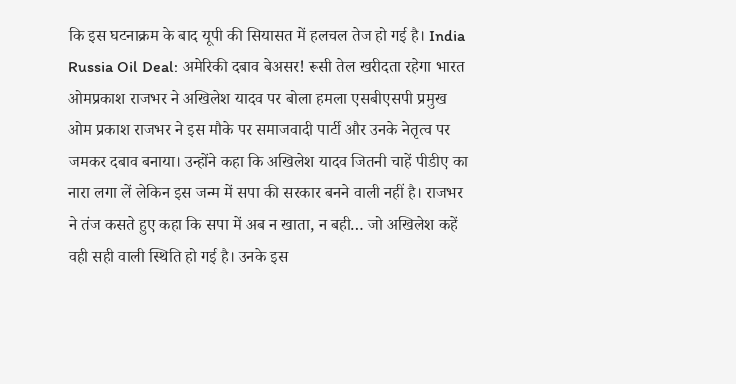कि इस घटनाक्रम के बाद यूपी की सियासत में हलचल तेज हो गई है। India Russia Oil Deal: अमेरिकी दबाव बेअसर! रूसी तेल खरीदता रहेगा भारत ओमप्रकाश राजभर ने अखिलेश यादव पर बोला हमला एसबीएसपी प्रमुख ओम प्रकाश राजभर ने इस मौके पर समाजवादी पार्टी और उनके नेतृत्व पर जमकर दबाव बनाया। उन्होंने कहा कि अखिलेश यादव जितनी चाहें पीडीए का नारा लगा लें लेकिन इस जन्म में सपा की सरकार बनने वाली नहीं है। राजभर ने तंज कसते हुए कहा कि सपा में अब न खाता, न बही… जो अखिलेश कहें वही सही वाली स्थिति हो गई है। उनके इस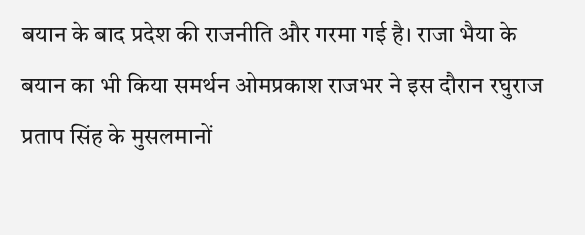बयान के बाद प्रदेश की राजनीति और गरमा गई है। राजा भैया के बयान का भी किया समर्थन ओमप्रकाश राजभर ने इस दौरान रघुराज प्रताप सिंह के मुसलमानों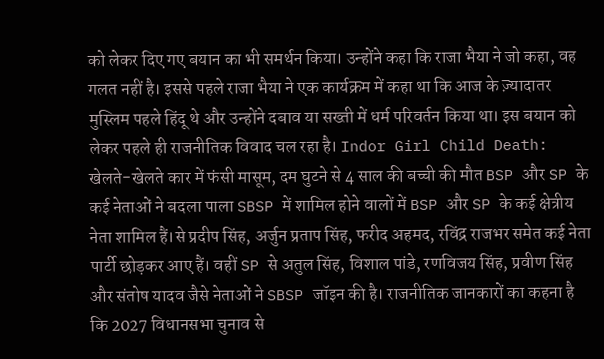को लेकर दिए गए बयान का भी समर्थन किया। उन्होंने कहा कि राजा भैया ने जो कहा, वह गलत नहीं है। इससे पहले राजा भैया ने एक कार्यक्रम में कहा था कि आज के ज़्यादातर मुस्लिम पहले हिंदू थे और उन्होंने दबाव या सख्ती में धर्म परिवर्तन किया था। इस बयान को लेकर पहले ही राजनीतिक विवाद चल रहा है। Indor Girl Child Death: खेलते-खेलते कार में फंसी मासूम, दम घुटने से 4 साल की बच्ची की मौत BSP और SP के कई नेताओं ने बदला पाला SBSP में शामिल होने वालों में BSP और SP के कई क्षेत्रीय नेता शामिल हैं।से प्रदीप सिंह, अर्जुन प्रताप सिंह, फरीद अहमद, रविंद्र राजभर समेत कई नेता पार्टी छोड़कर आए हैं। वहीं SP से अतुल सिंह, विशाल पांडे, रणविजय सिंह, प्रवीण सिंह और संतोष यादव जैसे नेताओं ने SBSP जॉइन की है। राजनीतिक जानकारों का कहना है कि 2027 विधानसभा चुनाव से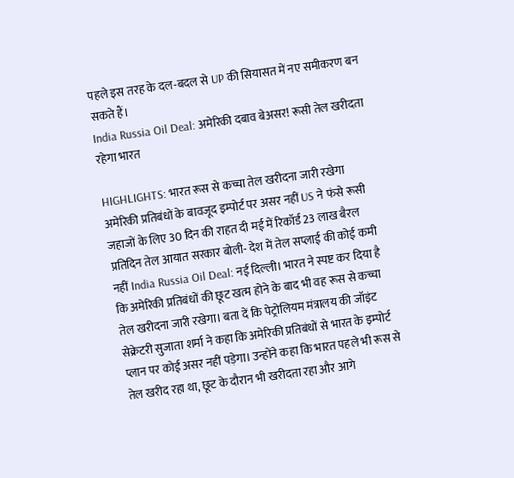पहले इस तरह के दल-बदल से UP की सियासत में नए समीकरण बन सकते हैं।
India Russia Oil Deal: अमेरिकी दबाव बेअसर! रूसी तेल खरीदता रहेगा भारत

HIGHLIGHTS: भारत रूस से कच्चा तेल खरीदना जारी रखेगा अमेरिकी प्रतिबंधों के बावजूद इम्पोर्ट पर असर नहीं US ने फंसे रूसी जहाजों के लिए 30 दिन की राहत दी मई में रिकॉर्ड 23 लाख बैरल प्रतिदिन तेल आयात सरकार बोली- देश में तेल सप्लाई की कोई कमी नहीं India Russia Oil Deal: नई दिल्ली। भारत ने स्पष्ट कर दिया है कि अमेरिकी प्रतिबंधों की छूट खत्म होने के बाद भी वह रूस से कच्चा तेल खरीदना जारी रखेगा। बता दें कि पेट्रोलियम मंत्रालय की जॉइंट सेक्रेटरी सुजाता शर्मा ने कहा कि अमेरिकी प्रतिबंधों से भारत के इम्पोर्ट प्लान पर कोई असर नहीं पड़ेगा। उन्होंने कहा कि भारत पहले भी रूस से तेल खरीद रहा था, छूट के दौरान भी खरीदता रहा और आगे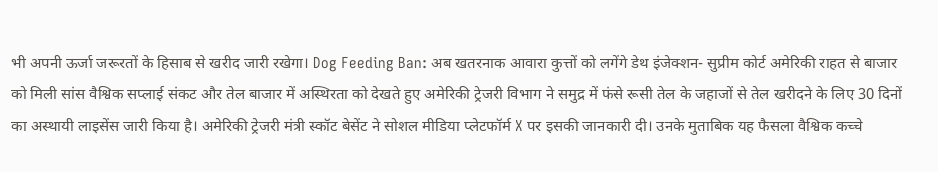भी अपनी ऊर्जा जरूरतों के हिसाब से खरीद जारी रखेगा। Dog Feeding Ban: अब खतरनाक आवारा कुत्तों को लगेंगे डेथ इंजेक्शन- सुप्रीम कोर्ट अमेरिकी राहत से बाजार को मिली सांस वैश्विक सप्लाई संकट और तेल बाजार में अस्थिरता को देखते हुए अमेरिकी ट्रेजरी विभाग ने समुद्र में फंसे रूसी तेल के जहाजों से तेल खरीदने के लिए 30 दिनों का अस्थायी लाइसेंस जारी किया है। अमेरिकी ट्रेजरी मंत्री स्कॉट बेसेंट ने सोशल मीडिया प्लेटफॉर्म X पर इसकी जानकारी दी। उनके मुताबिक यह फैसला वैश्विक कच्चे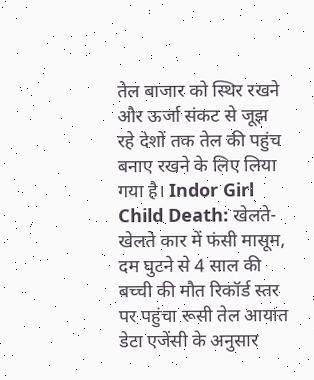तेल बाजार को स्थिर रखने और ऊर्जा संकट से जूझ रहे देशों तक तेल की पहुंच बनाए रखने के लिए लिया गया है। Indor Girl Child Death: खेलते-खेलते कार में फंसी मासूम, दम घुटने से 4 साल की बच्ची की मौत रिकॉर्ड स्तर पर पहुंचा रूसी तेल आयात डेटा एजेंसी के अनुसार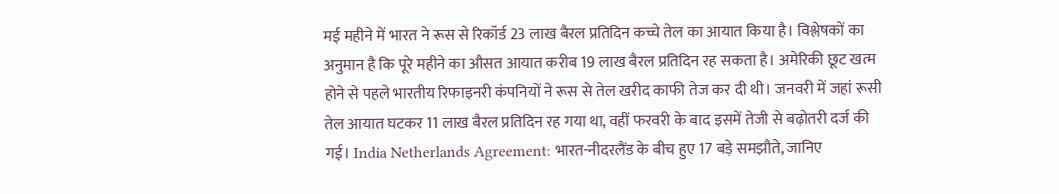मई महीने में भारत ने रूस से रिकॉर्ड 23 लाख बैरल प्रतिदिन कच्चे तेल का आयात किया है। विश्लेषकों का अनुमान है कि पूरे महीने का औसत आयात करीब 19 लाख बैरल प्रतिदिन रह सकता है। अमेरिकी छूट खत्म होने से पहले भारतीय रिफाइनरी कंपनियों ने रूस से तेल खरीद काफी तेज कर दी थी। जनवरी में जहां रूसी तेल आयात घटकर 11 लाख बैरल प्रतिदिन रह गया था, वहीं फरवरी के बाद इसमें तेजी से बढ़ोतरी दर्ज की गई। India Netherlands Agreement: भारत-नीदरलैंड के बीच हुए 17 बड़े समझौते, जानिए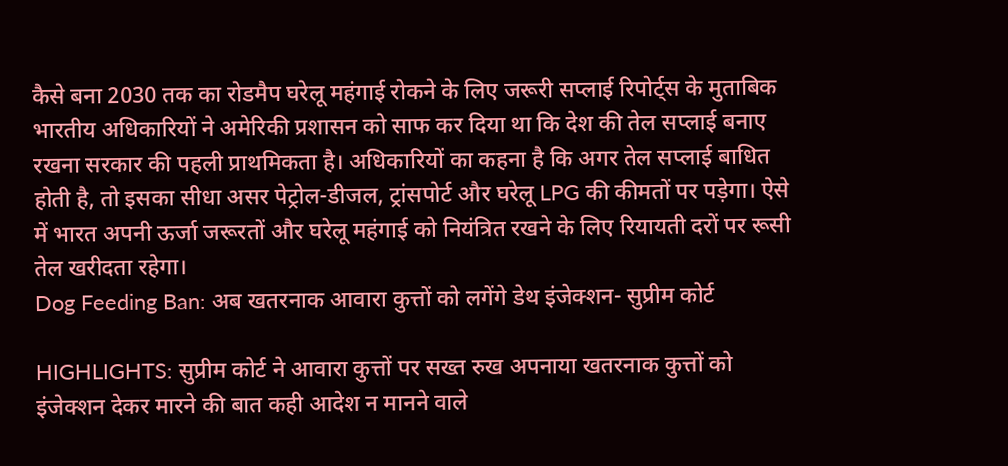कैसे बना 2030 तक का रोडमैप घरेलू महंगाई रोकने के लिए जरूरी सप्लाई रिपोर्ट्स के मुताबिक भारतीय अधिकारियों ने अमेरिकी प्रशासन को साफ कर दिया था कि देश की तेल सप्लाई बनाए रखना सरकार की पहली प्राथमिकता है। अधिकारियों का कहना है कि अगर तेल सप्लाई बाधित होती है, तो इसका सीधा असर पेट्रोल-डीजल, ट्रांसपोर्ट और घरेलू LPG की कीमतों पर पड़ेगा। ऐसे में भारत अपनी ऊर्जा जरूरतों और घरेलू महंगाई को नियंत्रित रखने के लिए रियायती दरों पर रूसी तेल खरीदता रहेगा।
Dog Feeding Ban: अब खतरनाक आवारा कुत्तों को लगेंगे डेथ इंजेक्शन- सुप्रीम कोर्ट

HIGHLIGHTS: सुप्रीम कोर्ट ने आवारा कुत्तों पर सख्त रुख अपनाया खतरनाक कुत्तों को इंजेक्शन देकर मारने की बात कही आदेश न मानने वाले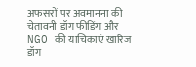अफसरों पर अवमानना की चेतावनी डॉग फीडिंग और NGO की याचिकाएं खारिज डॉग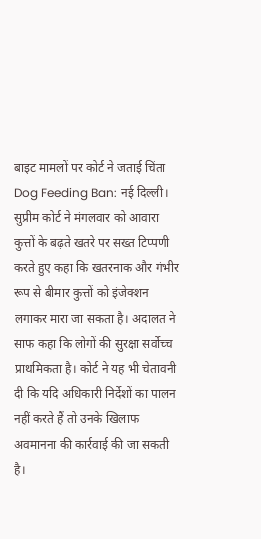बाइट मामलों पर कोर्ट ने जताई चिंता Dog Feeding Ban: नई दिल्ली। सुप्रीम कोर्ट ने मंगलवार को आवारा कुत्तों के बढ़ते खतरे पर सख्त टिप्पणी करते हुए कहा कि खतरनाक और गंभीर रूप से बीमार कुत्तों को इंजेक्शन लगाकर मारा जा सकता है। अदालत ने साफ कहा कि लोगों की सुरक्षा सर्वोच्च प्राथमिकता है। कोर्ट ने यह भी चेतावनी दी कि यदि अधिकारी निर्देशों का पालन नहीं करते हैं तो उनके खिलाफ अवमानना की कार्रवाई की जा सकती है।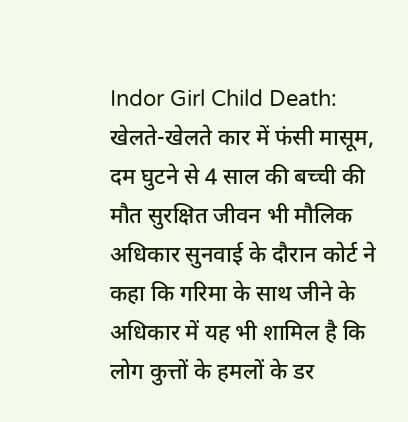Indor Girl Child Death: खेलते-खेलते कार में फंसी मासूम, दम घुटने से 4 साल की बच्ची की मौत सुरक्षित जीवन भी मौलिक अधिकार सुनवाई के दौरान कोर्ट ने कहा कि गरिमा के साथ जीने के अधिकार में यह भी शामिल है कि लोग कुत्तों के हमलों के डर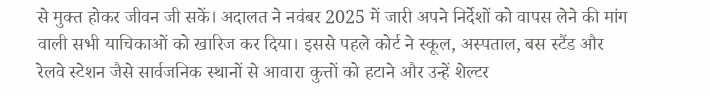से मुक्त होकर जीवन जी सकें। अदालत ने नवंबर 2025 में जारी अपने निर्देशों को वापस लेने की मांग वाली सभी याचिकाओं को खारिज कर दिया। इससे पहले कोर्ट ने स्कूल, अस्पताल, बस स्टैंड और रेलवे स्टेशन जैसे सार्वजनिक स्थानों से आवारा कुत्तों को हटाने और उन्हें शेल्टर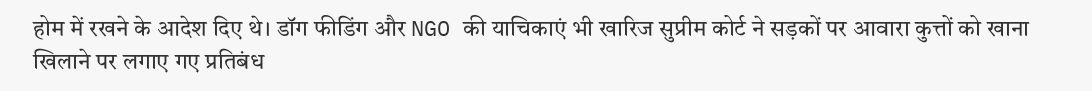होम में रखने के आदेश दिए थे। डॉग फीडिंग और NGO की याचिकाएं भी खारिज सुप्रीम कोर्ट ने सड़कों पर आवारा कुत्तों को खाना खिलाने पर लगाए गए प्रतिबंध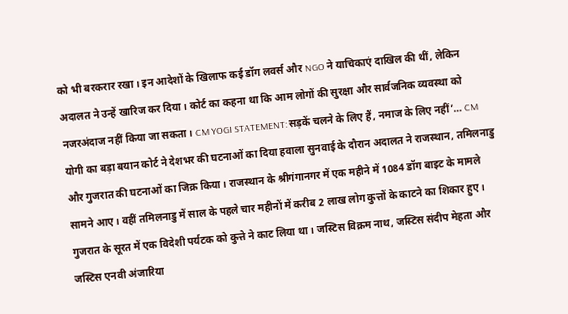को भी बरकरार रखा। इन आदेशों के खिलाफ कई डॉग लवर्स और NGO ने याचिकाएं दाखिल की थीं, लेकिन अदालत ने उन्हें खारिज कर दिया। कोर्ट का कहना था कि आम लोगों की सुरक्षा और सार्वजनिक व्यवस्था को नजरअंदाज नहीं किया जा सकता। CM YOGI STATEMENT: सड़कें चलने के लिए हैं, नमाज के लिए नहीं’… CM योगी का बड़ा बयान कोर्ट ने देशभर की घटनाओं का दिया हवाला सुनवाई के दौरान अदालत ने राजस्थान, तमिलनाडु और गुजरात की घटनाओं का जिक्र किया। राजस्थान के श्रीगंगानगर में एक महीने में 1084 डॉग बाइट के मामले सामने आए। वहीं तमिलनाडु में साल के पहले चार महीनों में करीब 2 लाख लोग कुत्तों के काटने का शिकार हुए। गुजरात के सूरत में एक विदेशी पर्यटक को कुत्ते ने काट लिया था। जस्टिस विक्रम नाथ, जस्टिस संदीप मेहता और जस्टिस एनवी अंजारिया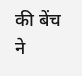की बेंच ने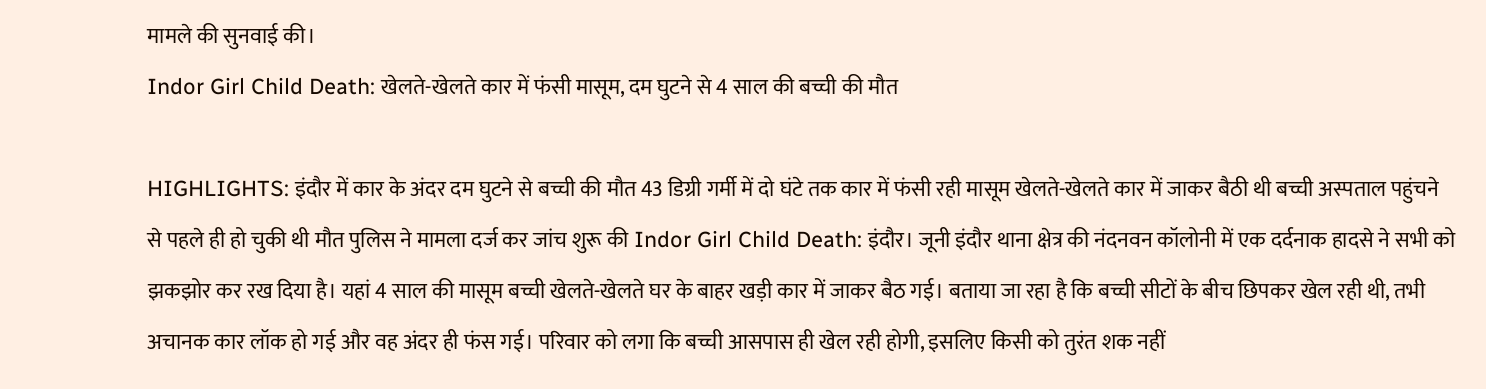मामले की सुनवाई की।
Indor Girl Child Death: खेलते-खेलते कार में फंसी मासूम, दम घुटने से 4 साल की बच्ची की मौत

HIGHLIGHTS: इंदौर में कार के अंदर दम घुटने से बच्ची की मौत 43 डिग्री गर्मी में दो घंटे तक कार में फंसी रही मासूम खेलते-खेलते कार में जाकर बैठी थी बच्ची अस्पताल पहुंचने से पहले ही हो चुकी थी मौत पुलिस ने मामला दर्ज कर जांच शुरू की Indor Girl Child Death: इंदौर। जूनी इंदौर थाना क्षेत्र की नंदनवन कॉलोनी में एक दर्दनाक हादसे ने सभी को झकझोर कर रख दिया है। यहां 4 साल की मासूम बच्ची खेलते-खेलते घर के बाहर खड़ी कार में जाकर बैठ गई। बताया जा रहा है कि बच्ची सीटों के बीच छिपकर खेल रही थी, तभी अचानक कार लॉक हो गई और वह अंदर ही फंस गई। परिवार को लगा कि बच्ची आसपास ही खेल रही होगी, इसलिए किसी को तुरंत शक नहीं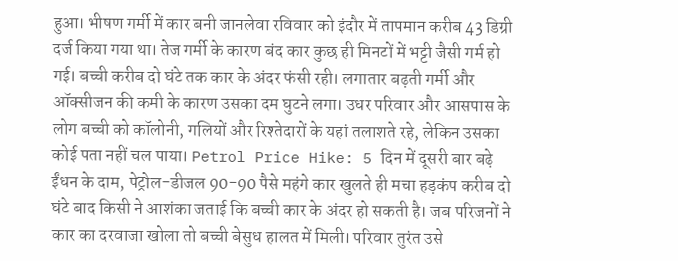हुआ। भीषण गर्मी में कार बनी जानलेवा रविवार को इंदौर में तापमान करीब 43 डिग्री दर्ज किया गया था। तेज गर्मी के कारण बंद कार कुछ ही मिनटों में भट्टी जैसी गर्म हो गई। बच्ची करीब दो घंटे तक कार के अंदर फंसी रही। लगातार बढ़ती गर्मी और ऑक्सीजन की कमी के कारण उसका दम घुटने लगा। उधर परिवार और आसपास के लोग बच्ची को कॉलोनी, गलियों और रिश्तेदारों के यहां तलाशते रहे, लेकिन उसका कोई पता नहीं चल पाया। Petrol Price Hike: 5 दिन में दूसरी बार बढ़े ईंधन के दाम, पेट्रोल-डीजल 90-90 पैसे महंगे कार खुलते ही मचा हड़कंप करीब दो घंटे बाद किसी ने आशंका जताई कि बच्ची कार के अंदर हो सकती है। जब परिजनों ने कार का दरवाजा खोला तो बच्ची बेसुध हालत में मिली। परिवार तुरंत उसे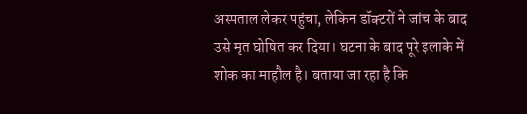अस्पताल लेकर पहुंचा, लेकिन डॉक्टरों ने जांच के बाद उसे मृत घोषित कर दिया। घटना के बाद पूरे इलाके में शोक का माहौल है। बताया जा रहा है कि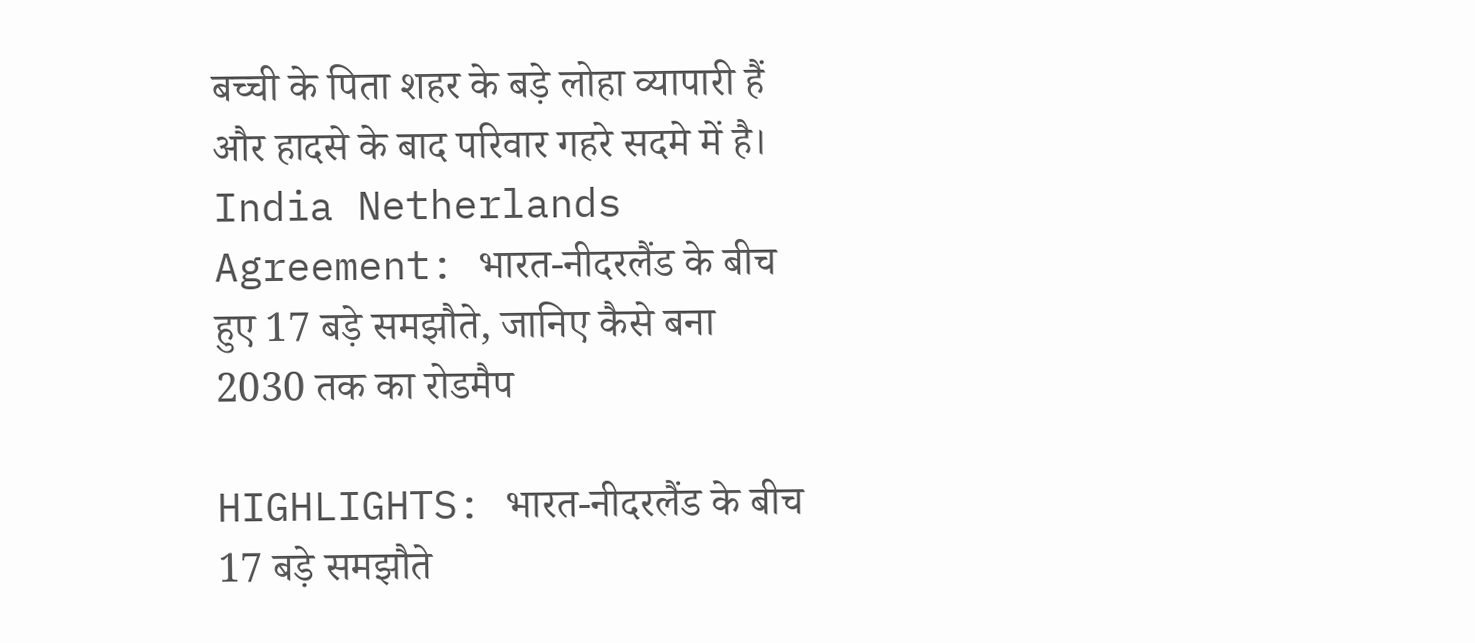बच्ची के पिता शहर के बड़े लोहा व्यापारी हैं और हादसे के बाद परिवार गहरे सदमे में है।
India Netherlands Agreement: भारत-नीदरलैंड के बीच हुए 17 बड़े समझौते, जानिए कैसे बना 2030 तक का रोडमैप

HIGHLIGHTS: भारत-नीदरलैंड के बीच 17 बड़े समझौते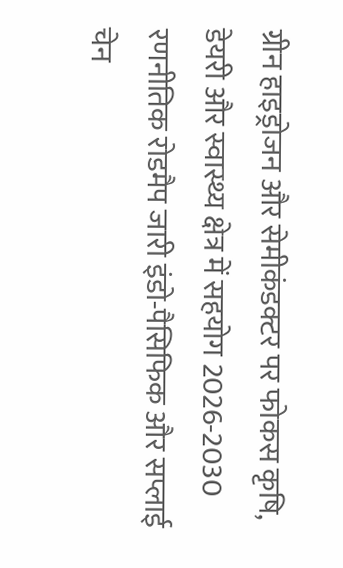ग्रीन हाइड्रोजन और सेमीकंडक्टर पर फोकस कृषि, डेयरी और स्वास्थ्य क्षेत्र में सहयोग 2026-2030 रणनीतिक रोडमैप जारी इंडो-पैसिफिक और सप्लाई चेन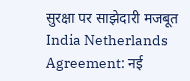सुरक्षा पर साझेदारी मजबूत India Netherlands Agreement: नई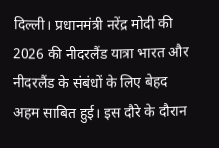दिल्ली। प्रधानमंत्री नरेंद्र मोदी की 2026 की नीदरलैंड यात्रा भारत और नीदरलैंड के संबंधों के लिए बेहद अहम साबित हुई। इस दौरे के दौरान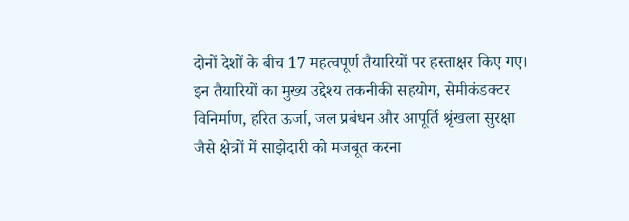दोनों देशों के बीच 17 महत्वपूर्ण तैयारियों पर हस्ताक्षर किए गए। इन तैयारियों का मुख्य उद्देश्य तकनीकी सहयोग, सेमीकंडक्टर विनिर्माण, हरित ऊर्जा, जल प्रबंधन और आपूर्ति श्रृंखला सुरक्षा जैसे क्षेत्रों में साझेदारी को मजबूत करना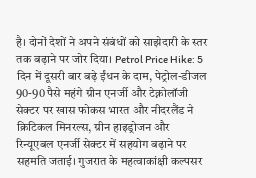है। दोनों देशों ने अपने संबंधों को साझेदारी के स्तर तक बढ़ाने पर जोर दिया। Petrol Price Hike: 5 दिन में दूसरी बार बढ़े ईंधन के दाम, पेट्रोल-डीजल 90-90 पैसे महंगे ग्रीन एनर्जी और टेक्नोलॉजी सेक्टर पर खास फोकस भारत और नीदरलैंड ने क्रिटिकल मिनरल्स, ग्रीन हाइड्रोजन और रिन्यूएबल एनर्जी सेक्टर में सहयोग बढ़ाने पर सहमति जताई। गुजरात के महत्वाकांक्षी कल्पसर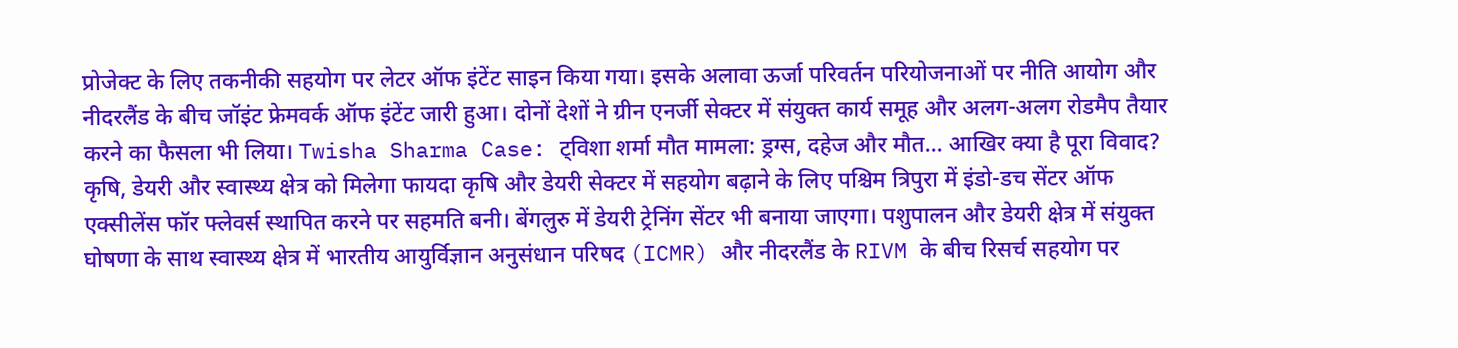प्रोजेक्ट के लिए तकनीकी सहयोग पर लेटर ऑफ इंटेंट साइन किया गया। इसके अलावा ऊर्जा परिवर्तन परियोजनाओं पर नीति आयोग और नीदरलैंड के बीच जॉइंट फ्रेमवर्क ऑफ इंटेंट जारी हुआ। दोनों देशों ने ग्रीन एनर्जी सेक्टर में संयुक्त कार्य समूह और अलग-अलग रोडमैप तैयार करने का फैसला भी लिया। Twisha Sharma Case: ट्विशा शर्मा मौत मामला: ड्रग्स, दहेज और मौत… आखिर क्या है पूरा विवाद? कृषि, डेयरी और स्वास्थ्य क्षेत्र को मिलेगा फायदा कृषि और डेयरी सेक्टर में सहयोग बढ़ाने के लिए पश्चिम त्रिपुरा में इंडो-डच सेंटर ऑफ एक्सीलेंस फॉर फ्लेवर्स स्थापित करने पर सहमति बनी। बेंगलुरु में डेयरी ट्रेनिंग सेंटर भी बनाया जाएगा। पशुपालन और डेयरी क्षेत्र में संयुक्त घोषणा के साथ स्वास्थ्य क्षेत्र में भारतीय आयुर्विज्ञान अनुसंधान परिषद (ICMR) और नीदरलैंड के RIVM के बीच रिसर्च सहयोग पर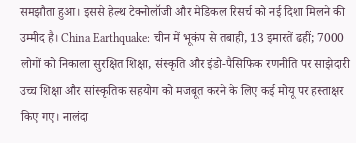समझौता हुआ। इससे हेल्थ टेक्नोलॉजी और मेडिकल रिसर्च को नई दिशा मिलने की उम्मीद है। China Earthquake: चीन में भूकंप से तबाही, 13 इमारतें ढहीं; 7000 लोगों को निकाला सुरक्षित शिक्षा, संस्कृति और इंडो-पैसिफिक रणनीति पर साझेदारी उच्च शिक्षा और सांस्कृतिक सहयोग को मजबूत करने के लिए कई मोयू पर हस्ताक्षर किए गए। नालंदा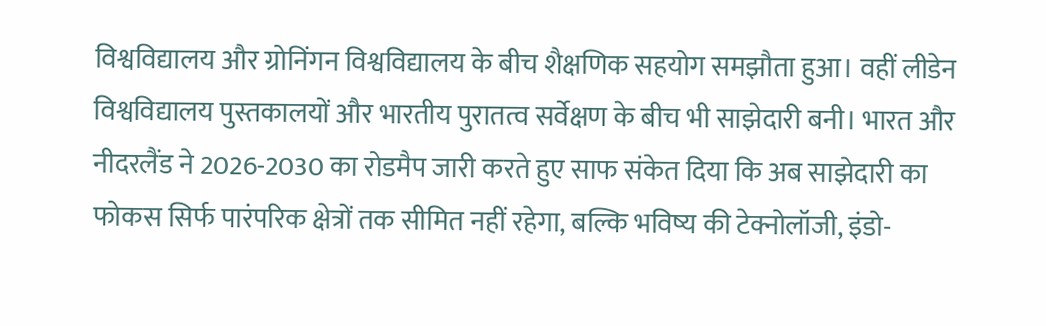विश्वविद्यालय और ग्रोनिंगन विश्वविद्यालय के बीच शैक्षणिक सहयोग समझौता हुआ। वहीं लीडेन विश्वविद्यालय पुस्तकालयों और भारतीय पुरातत्व सर्वेक्षण के बीच भी साझेदारी बनी। भारत और नीदरलैंड ने 2026-2030 का रोडमैप जारी करते हुए साफ संकेत दिया कि अब साझेदारी का फोकस सिर्फ पारंपरिक क्षेत्रों तक सीमित नहीं रहेगा, बल्कि भविष्य की टेक्नोलॉजी, इंडो-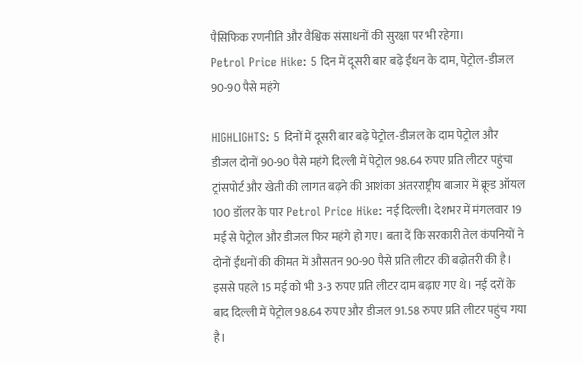पैसिफिक रणनीति और वैश्विक संसाधनों की सुरक्षा पर भी रहेगा।
Petrol Price Hike: 5 दिन में दूसरी बार बढ़े ईंधन के दाम, पेट्रोल-डीजल 90-90 पैसे महंगे

HIGHLIGHTS: 5 दिनों में दूसरी बार बढ़े पेट्रोल-डीजल के दाम पेट्रोल और डीजल दोनों 90-90 पैसे महंगे दिल्ली में पेट्रोल 98.64 रुपए प्रति लीटर पहुंचा ट्रांसपोर्ट और खेती की लागत बढ़ने की आशंका अंतरराष्ट्रीय बाजार में क्रूड ऑयल 100 डॉलर के पार Petrol Price Hike: नई दिल्ली। देशभर में मंगलवार 19 मई से पेट्रोल और डीजल फिर महंगे हो गए। बता दें कि सरकारी तेल कंपनियों ने दोनों ईंधनों की कीमत में औसतन 90-90 पैसे प्रति लीटर की बढ़ोतरी की है। इससे पहले 15 मई को भी 3-3 रुपए प्रति लीटर दाम बढ़ाए गए थे। नई दरों के बाद दिल्ली में पेट्रोल 98.64 रुपए और डीजल 91.58 रुपए प्रति लीटर पहुंच गया है।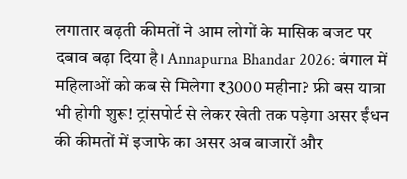लगातार बढ़ती कीमतों ने आम लोगों के मासिक बजट पर दबाव बढ़ा दिया है। Annapurna Bhandar 2026: बंगाल में महिलाओं को कब से मिलेगा ₹3000 महीना? फ्री बस यात्रा भी होगी शुरू! ट्रांसपोर्ट से लेकर खेती तक पड़ेगा असर ईंधन की कीमतों में इजाफे का असर अब बाजारों और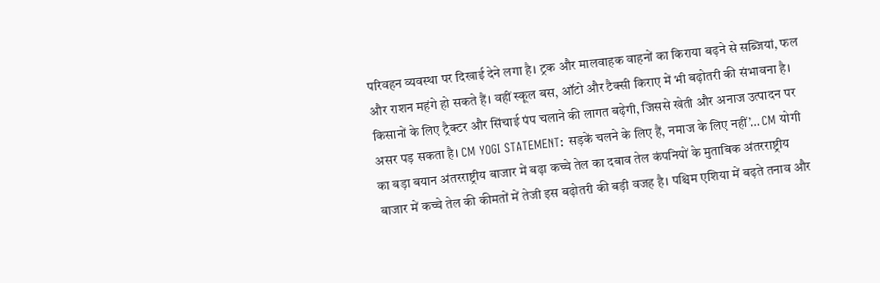परिवहन व्यवस्था पर दिखाई देने लगा है। ट्रक और मालवाहक वाहनों का किराया बढ़ने से सब्जियां, फल और राशन महंगे हो सकते हैं। वहीं स्कूल बस, ऑटो और टैक्सी किराए में भी बढ़ोतरी की संभावना है। किसानों के लिए ट्रैक्टर और सिंचाई पंप चलाने की लागत बढ़ेगी, जिससे खेती और अनाज उत्पादन पर असर पड़ सकता है। CM YOGI STATEMENT: सड़कें चलने के लिए हैं, नमाज के लिए नहीं’… CM योगी का बड़ा बयान अंतरराष्ट्रीय बाजार में बढ़ा कच्चे तेल का दबाव तेल कंपनियों के मुताबिक अंतरराष्ट्रीय बाजार में कच्चे तेल की कीमतों में तेजी इस बढ़ोतरी की बड़ी वजह है। पश्चिम एशिया में बढ़ते तनाव और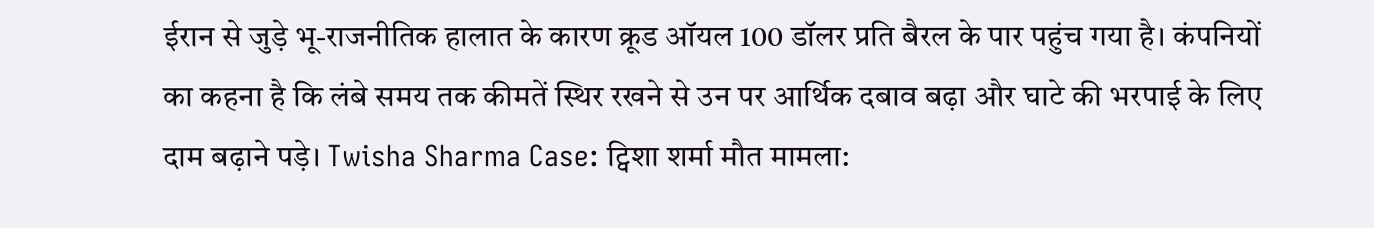ईरान से जुड़े भू-राजनीतिक हालात के कारण क्रूड ऑयल 100 डॉलर प्रति बैरल के पार पहुंच गया है। कंपनियों का कहना है कि लंबे समय तक कीमतें स्थिर रखने से उन पर आर्थिक दबाव बढ़ा और घाटे की भरपाई के लिए दाम बढ़ाने पड़े। Twisha Sharma Case: ट्विशा शर्मा मौत मामला: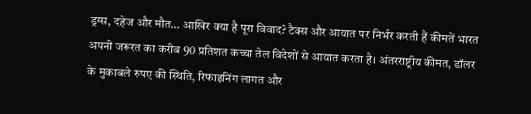ड्रग्स, दहेज और मौत… आखिर क्या है पूरा विवाद? टैक्स और आयात पर निर्भर करती हैं कीमतें भारत अपनी जरूरत का करीब 90 प्रतिशत कच्चा तेल विदेशों से आयात करता है। अंतरराष्ट्रीय कीमत, डॉलर के मुकाबले रुपए की स्थिति, रिफाइनिंग लागत और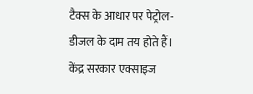टैक्स के आधार पर पेट्रोल-डीजल के दाम तय होते हैं। केंद्र सरकार एक्साइज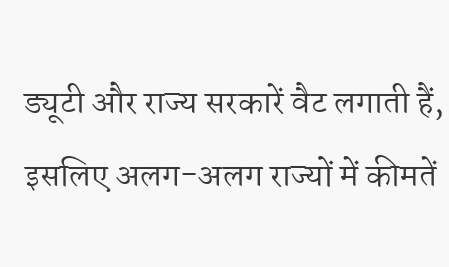ड्यूटी और राज्य सरकारें वैट लगाती हैं, इसलिए अलग-अलग राज्यों में कीमतें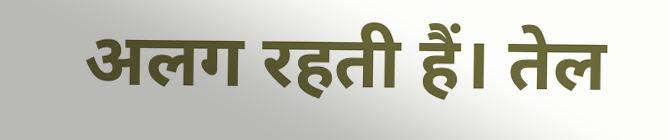अलग रहती हैं। तेल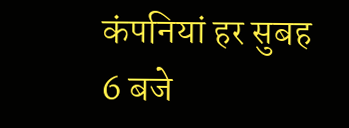कंपनियां हर सुबह 6 बजे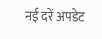नई दरें अपडेट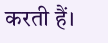करती हैं।